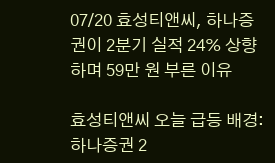07/20 효성티앤씨, 하나증권이 2분기 실적 24% 상향하며 59만 원 부른 이유

효성티앤씨 오늘 급등 배경: 하나증권 2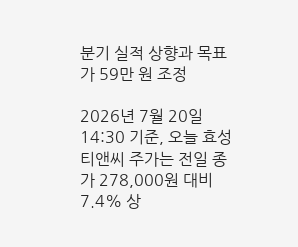분기 실적 상향과 목표가 59만 원 조정

2026년 7월 20일 14:30 기준, 오늘 효성티앤씨 주가는 전일 종가 278,000원 대비 7.4% 상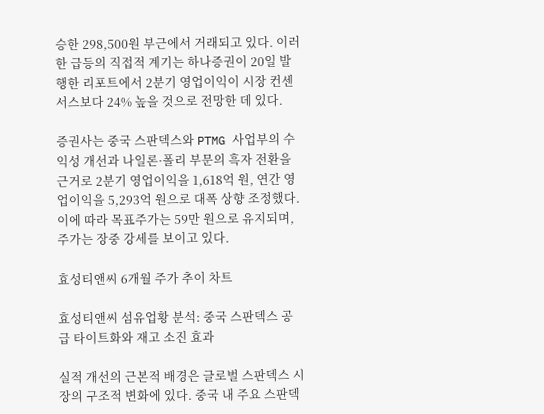승한 298,500원 부근에서 거래되고 있다. 이러한 급등의 직접적 계기는 하나증권이 20일 발행한 리포트에서 2분기 영업이익이 시장 컨센서스보다 24% 높을 것으로 전망한 데 있다.

증권사는 중국 스판덱스와 PTMG 사업부의 수익성 개선과 나일론·폴리 부문의 흑자 전환을 근거로 2분기 영업이익을 1,618억 원, 연간 영업이익을 5,293억 원으로 대폭 상향 조정했다. 이에 따라 목표주가는 59만 원으로 유지되며, 주가는 장중 강세를 보이고 있다.

효성티앤씨 6개월 주가 추이 차트

효성티앤씨 섬유업황 분석: 중국 스판덱스 공급 타이트화와 재고 소진 효과

실적 개선의 근본적 배경은 글로벌 스판덱스 시장의 구조적 변화에 있다. 중국 내 주요 스판덱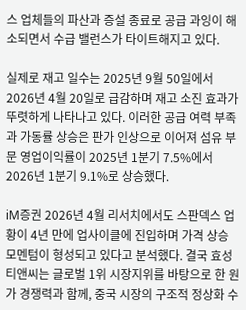스 업체들의 파산과 증설 종료로 공급 과잉이 해소되면서 수급 밸런스가 타이트해지고 있다.

실제로 재고 일수는 2025년 9월 50일에서 2026년 4월 20일로 급감하며 재고 소진 효과가 뚜렷하게 나타나고 있다. 이러한 공급 여력 부족과 가동률 상승은 판가 인상으로 이어져 섬유 부문 영업이익률이 2025년 1분기 7.5%에서 2026년 1분기 9.1%로 상승했다.

iM증권 2026년 4월 리서치에서도 스판덱스 업황이 4년 만에 업사이클에 진입하며 가격 상승 모멘텀이 형성되고 있다고 분석했다. 결국 효성티앤씨는 글로벌 1위 시장지위를 바탕으로 한 원가 경쟁력과 함께, 중국 시장의 구조적 정상화 수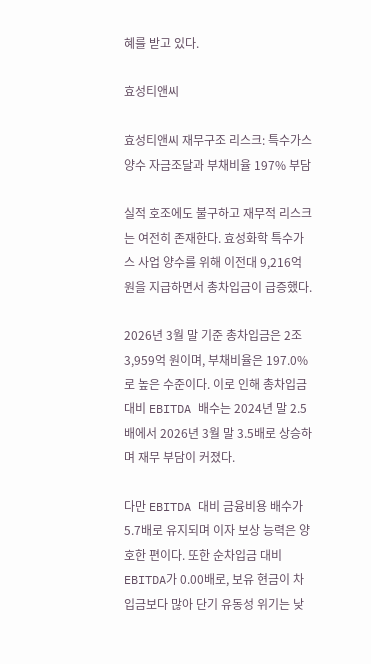혜를 받고 있다.

효성티앤씨

효성티앤씨 재무구조 리스크: 특수가스 양수 자금조달과 부채비율 197% 부담

실적 호조에도 불구하고 재무적 리스크는 여전히 존재한다. 효성화학 특수가스 사업 양수를 위해 이전대 9,216억 원을 지급하면서 총차입금이 급증했다.

2026년 3월 말 기준 총차입금은 2조 3,959억 원이며, 부채비율은 197.0%로 높은 수준이다. 이로 인해 총차입금 대비 EBITDA 배수는 2024년 말 2.5배에서 2026년 3월 말 3.5배로 상승하며 재무 부담이 커졌다.

다만 EBITDA 대비 금융비용 배수가 5.7배로 유지되며 이자 보상 능력은 양호한 편이다. 또한 순차입금 대비 EBITDA가 0.00배로, 보유 현금이 차입금보다 많아 단기 유동성 위기는 낮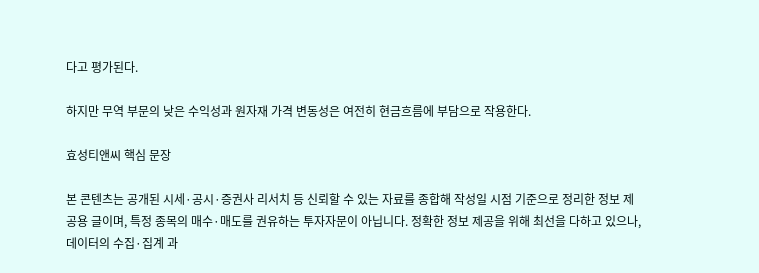다고 평가된다.

하지만 무역 부문의 낮은 수익성과 원자재 가격 변동성은 여전히 현금흐름에 부담으로 작용한다.

효성티앤씨 핵심 문장

본 콘텐츠는 공개된 시세·공시·증권사 리서치 등 신뢰할 수 있는 자료를 종합해 작성일 시점 기준으로 정리한 정보 제공용 글이며, 특정 종목의 매수·매도를 권유하는 투자자문이 아닙니다. 정확한 정보 제공을 위해 최선을 다하고 있으나, 데이터의 수집·집계 과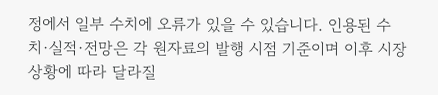정에서 일부 수치에 오류가 있을 수 있습니다. 인용된 수치·실적·전망은 각 원자료의 발행 시점 기준이며 이후 시장 상황에 따라 달라질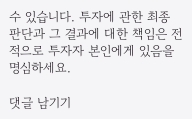수 있습니다. 투자에 관한 최종 판단과 그 결과에 대한 책임은 전적으로 투자자 본인에게 있음을 명심하세요.

댓글 남기기